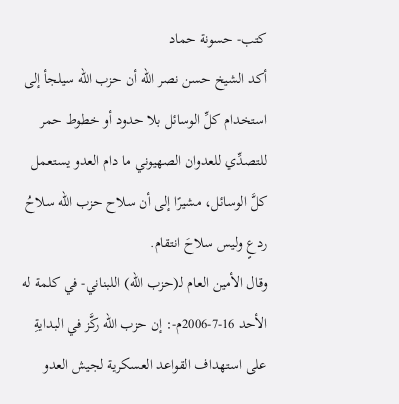كتب- حسونة حماد
أكد الشيخ حسن نصر الله أن حزب الله سيلجأ إلى استخدام كلِّ الوسائل بلا حدود أو خطوط حمر للتصدِّي للعدوان الصهيوني ما دام العدو يستعمل كلَّ الوسائل، مشيرًا إلى أن سلاح حزب الله سلاحُ ردعٍ وليس سلاحَ انتقام.
وقال الأمين العام لـ(حزب الله) اللبناني- في كلمة له الأحد 16-7-2006م-: إن حزب الله ركَّز في البدايةِ على استهداف القواعد العسكرية لجيش العدو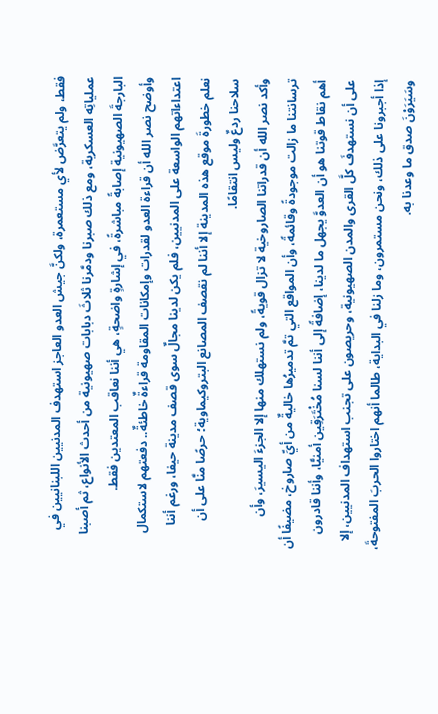فقط، ولم يتعرَّض لأي مستعمرة، ولكنَّ جيش العدو العاجز استهدف المدنيين اللبنانيين في عملياتِه العسكرية، ومع ذلك صبرنا ودمَّرنا ثلاثَ دبابات صهيونية من أحدث الأنواع، ثم أصبنا البارجةَ الصهيونية إصابةً مباشرةً، في إشارةٍ واضحةٍ، هي أننا نعاقب المعتدين فقط.
وأوضح نصر الله أن قراءة العدو لقدرات وإمكانات المقاومة قراءةٌ خاطئةٌ.. دفعتهم لاستكمال اعتداءاتهم الواسعة على المدنيين، فلم يكن لدينا مجالٌ سوى قصف مدينة حيفا، ورغم أننا نعلم خطورةَ موقع هذه المدينة إلا أننا لم نقصف المصانع البتروكيماوية؛ حرصًا منَّا على أن سلاحنا ردعٌ وليس انتقامًا.
وأكد نصر الله أن قدراتنا الصاروخية لا تزال قويةً، ولم نستهلك منها إلا الجزءَ اليسيرَ، وأن ترسانتنا ما زالت موجودةً وقائمةً، وأن المواقع التي تمَّ تدميرُها خاليةٌ من أيِّ صاروخ، مضيفًا أن أهم نقاط قوتنا هو أن العدوَّ يجهل ما لدينا، إضافةً إلى أننا لسنا مُخْتَرَقِين أمنيًّا، وأننا قادرون على أن نستهدفَ كلَّ القرى والمدن الصهيونية، وحريصون على تجنب استهداف المدنيين، إلا إذا أجبرونا على ذلك، ونحن مستمرون، وما زلنا في البداية، طالما أنهم اختاروا الحربَ المفتوحةَ، وسَيَرَوْنَ صدق ما وعدنا به.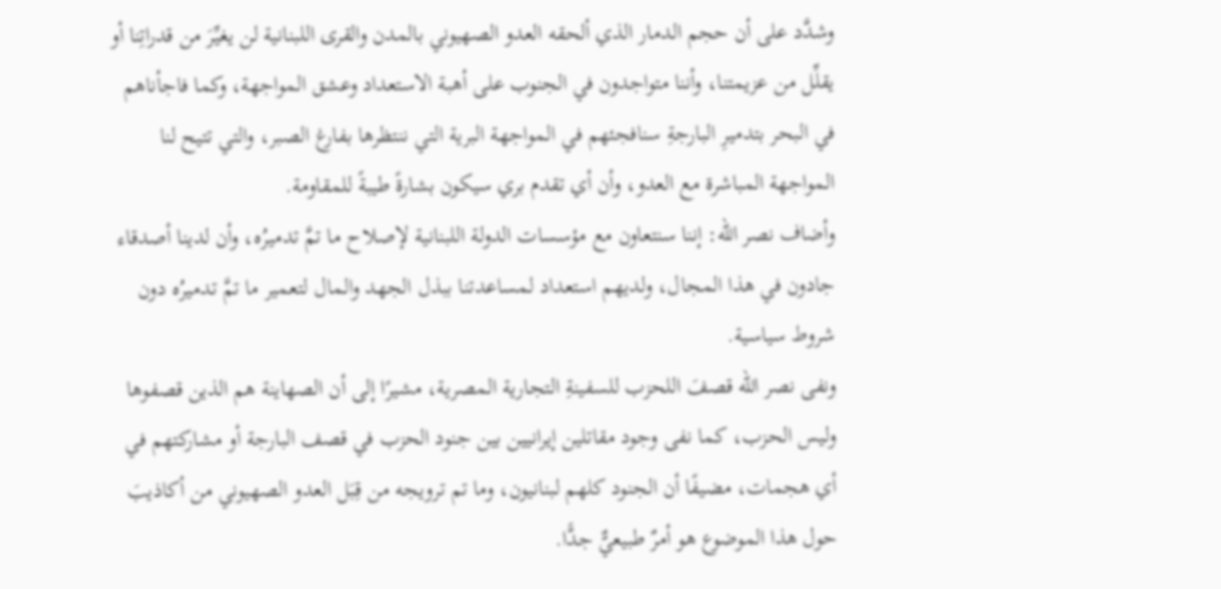وشدَّد على أن حجم الدمار الذي ألحقه العدو الصهيوني بالمدن والقرى اللبنانية لن يغيِّرَ من قدراتِنا أو يقلِّل من عزيمتنا، وأننا متواجدون في الجنوب على أهبة الاستعداد وعشق المواجهة، وكما فاجأناهم في البحر بتدميرِ البارجةِ سنافجئهم في المواجهة البرية التي ننتظرها بفارغ الصبر، والتي تتيح لنا المواجهة المباشرة مع العدو، وأن أي تقدم بري سيكون بشارةً طيبةً للمقاومة.
وأضاف نصر الله: إننا سنتعاون مع مؤسسات الدولة اللبنانية لإصلاح ما تمَّ تدميرُه، وأن لدينا أصدقاء جادون في هذا المجال، ولديهم استعداد لمساعدتنا ببذل الجهد والمال لتعمير ما تمَّ تدميرُه دون شروط سياسية.
ونفى نصر الله قصفَ اللحزب للسفينةِ التجارية المصرية، مشيرًا إلى أن الصهاينة هم الذين قصفوها وليس الحزب، كما نفى وجود مقاتلين إيرانيين بين جنود الحزب في قصف البارجة أو مشاركتهم في أي هجمات، مضيفًا أن الجنود كلهم لبنانيون، وما تم ترويجه من قِبَل العدو الصهيوني من أكاذيبَ حول هذا الموضوع هو أمرٌ طبيعيٌّ جدًّا.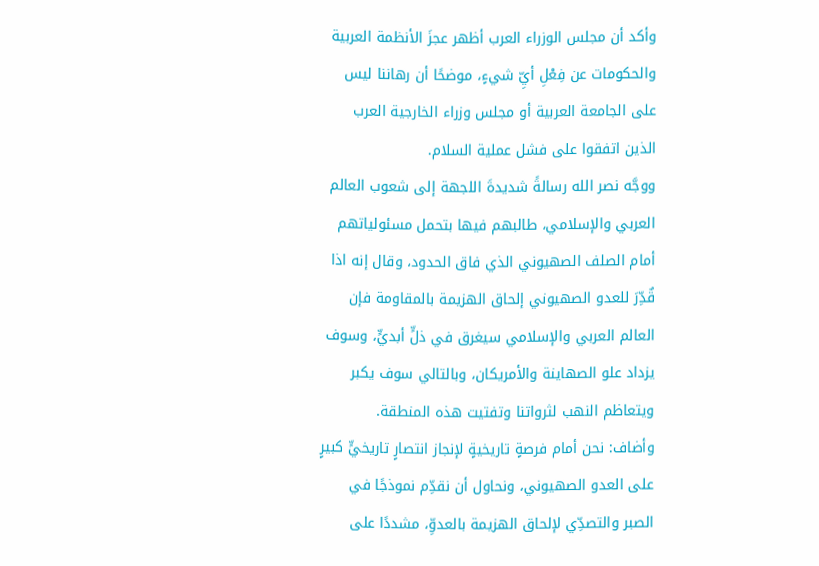وأكد أن مجلس الوزراء العرب أظهر عجزَ الأنظمة العربية والحكومات عن فِعْلِ أيِّ شيءٍ، موضحًا أن رهاننا ليس على الجامعة العربية أو مجلس وزراء الخارجية العرب الذين اتفقوا على فشل عملية السلام.
ووجَّه نصر الله رسالةً شديدةَ اللجهة إلى شعوب العالم العربي والإسلامي، طالبهم فيها بتحمل مسئولياتهم أمام الصلف الصهيوني الذي فاق الحدود، وقال إنه اذا قٌدِّرَ للعدو الصهيوني إلحاق الهزيمة بالمقاومة فإن العالم العربي والإسلامي سيغرق في ذلٍّ أبديٍّ، وسوف يزداد علو الصهاينة والأمريكان، وبالتالي سوف يكبر ويتعاظم النهب لثرواتنا وتفتيت هذه المنطقة.
وأضاف: نحن أمام فرصةٍ تاريخيةٍ لإنجاز انتصارٍ تاريخيٍّ كبيرٍ على العدو الصهيوني، ونحاول أن نقدِّم نموذجًا في الصبر والتصدِّي لإلحاق الهزيمة بالعدوِّ، مشددًا على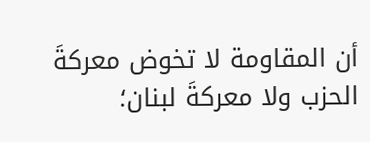أن المقاومة لا تخوض معركةَ الحزب ولا معركةَ لبنان؛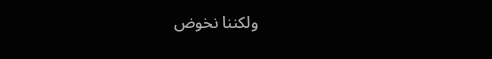ولكننا نخوض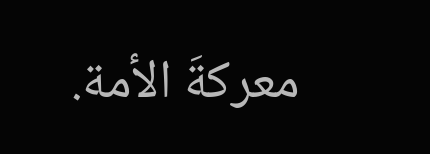معركةَ الأمة.